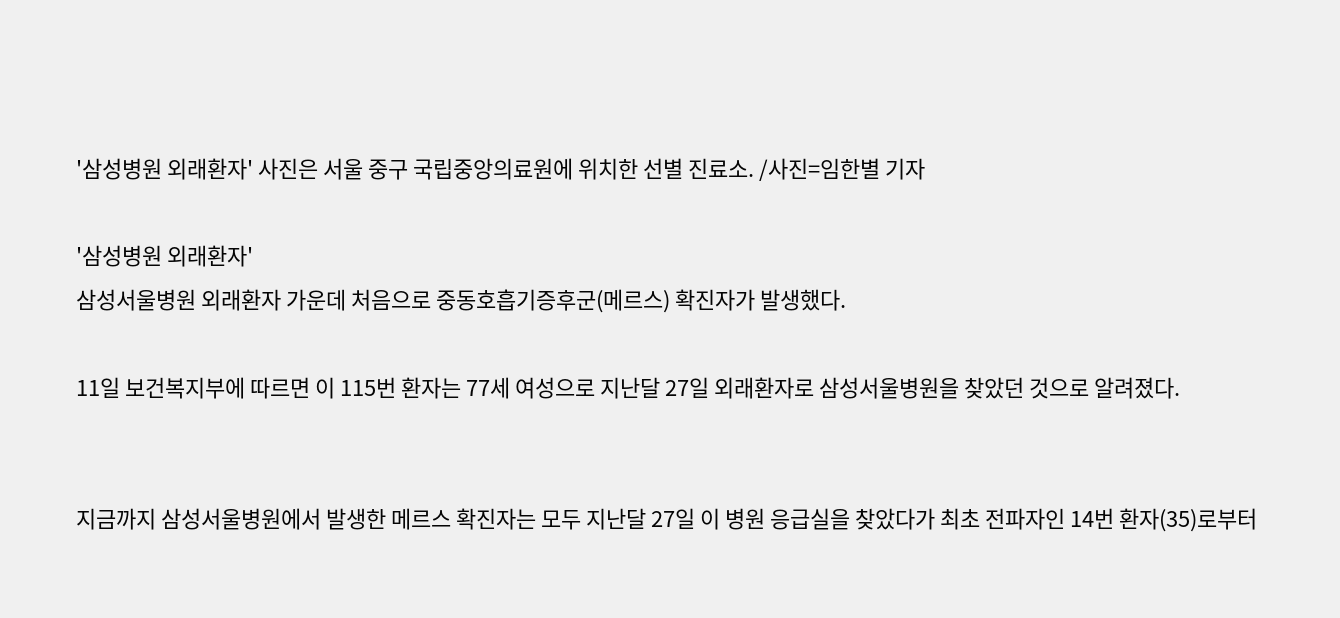'삼성병원 외래환자' 사진은 서울 중구 국립중앙의료원에 위치한 선별 진료소. /사진=임한별 기자

'삼성병원 외래환자'
삼성서울병원 외래환자 가운데 처음으로 중동호흡기증후군(메르스) 확진자가 발생했다.

11일 보건복지부에 따르면 이 115번 환자는 77세 여성으로 지난달 27일 외래환자로 삼성서울병원을 찾았던 것으로 알려졌다.


지금까지 삼성서울병원에서 발생한 메르스 확진자는 모두 지난달 27일 이 병원 응급실을 찾았다가 최초 전파자인 14번 환자(35)로부터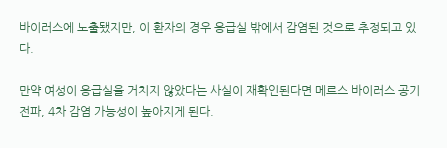바이러스에 노출됐지만, 이 환자의 경우 응급실 밖에서 감염된 것으로 추정되고 있다.

만약 여성이 응급실을 거치지 않았다는 사실이 재확인된다면 메르스 바이러스 공기 전파, 4차 감염 가능성이 높아지게 된다.